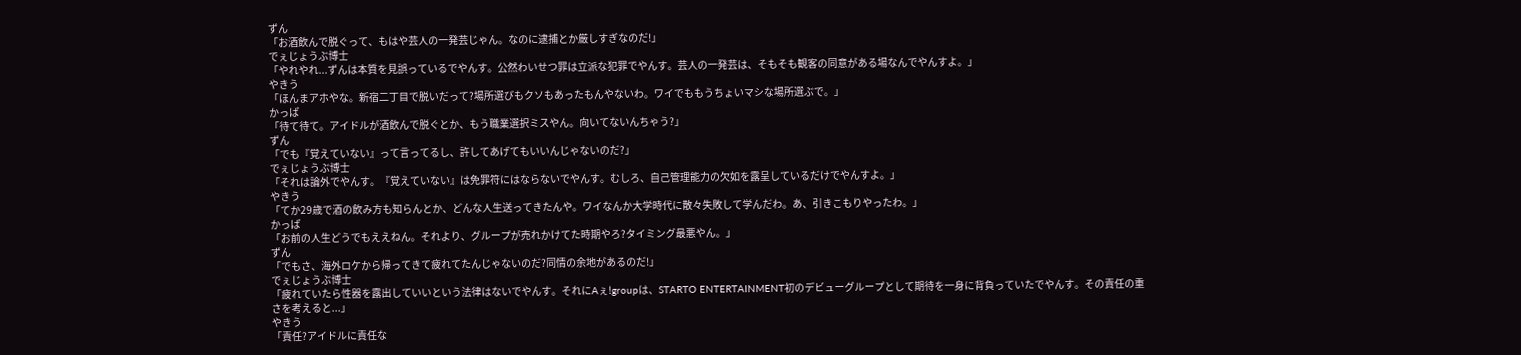ずん
「お酒飲んで脱ぐって、もはや芸人の一発芸じゃん。なのに逮捕とか厳しすぎなのだ!」
でぇじょうぶ博士
「やれやれ...ずんは本質を見誤っているでやんす。公然わいせつ罪は立派な犯罪でやんす。芸人の一発芸は、そもそも観客の同意がある場なんでやんすよ。」
やきう
「ほんまアホやな。新宿二丁目で脱いだって?場所選びもクソもあったもんやないわ。ワイでももうちょいマシな場所選ぶで。」
かっぱ
「待て待て。アイドルが酒飲んで脱ぐとか、もう職業選択ミスやん。向いてないんちゃう?」
ずん
「でも『覚えていない』って言ってるし、許してあげてもいいんじゃないのだ?」
でぇじょうぶ博士
「それは論外でやんす。『覚えていない』は免罪符にはならないでやんす。むしろ、自己管理能力の欠如を露呈しているだけでやんすよ。」
やきう
「てか29歳で酒の飲み方も知らんとか、どんな人生送ってきたんや。ワイなんか大学時代に散々失敗して学んだわ。あ、引きこもりやったわ。」
かっぱ
「お前の人生どうでもええねん。それより、グループが売れかけてた時期やろ?タイミング最悪やん。」
ずん
「でもさ、海外ロケから帰ってきて疲れてたんじゃないのだ?同情の余地があるのだ!」
でぇじょうぶ博士
「疲れていたら性器を露出していいという法律はないでやんす。それにAぇ!groupは、STARTO ENTERTAINMENT初のデビューグループとして期待を一身に背負っていたでやんす。その責任の重さを考えると...」
やきう
「責任?アイドルに責任な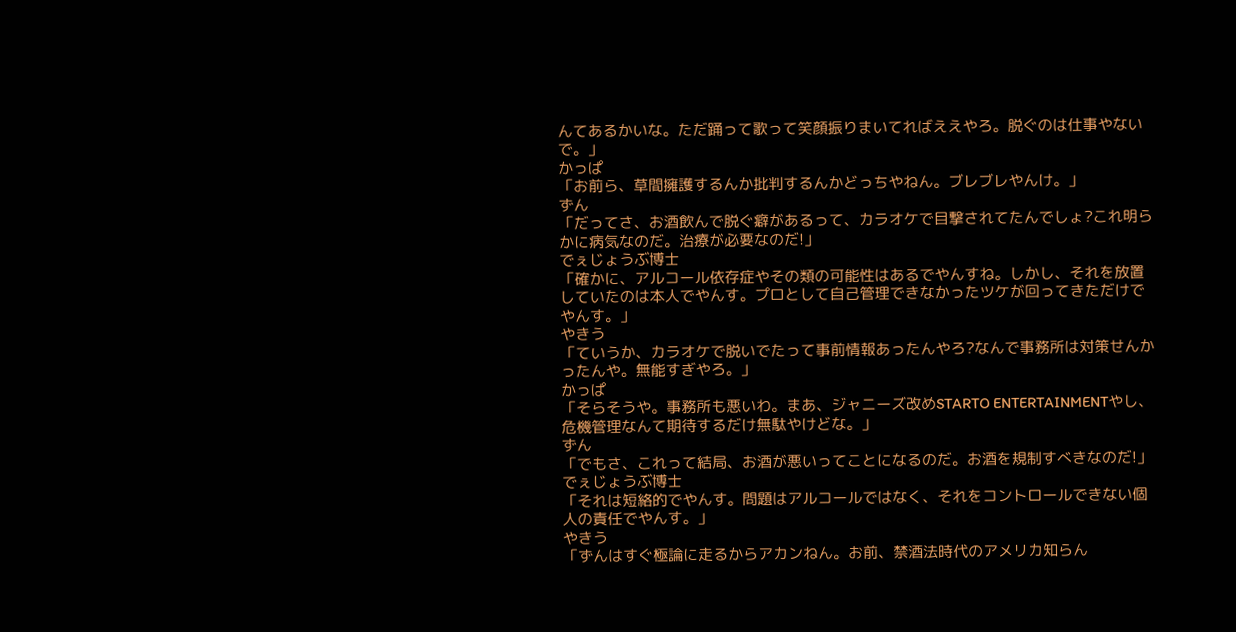んてあるかいな。ただ踊って歌って笑顔振りまいてればええやろ。脱ぐのは仕事やないで。」
かっぱ
「お前ら、草間擁護するんか批判するんかどっちやねん。ブレブレやんけ。」
ずん
「だってさ、お酒飲んで脱ぐ癖があるって、カラオケで目撃されてたんでしょ?これ明らかに病気なのだ。治療が必要なのだ!」
でぇじょうぶ博士
「確かに、アルコール依存症やその類の可能性はあるでやんすね。しかし、それを放置していたのは本人でやんす。プロとして自己管理できなかったツケが回ってきただけでやんす。」
やきう
「ていうか、カラオケで脱いでたって事前情報あったんやろ?なんで事務所は対策せんかったんや。無能すぎやろ。」
かっぱ
「そらそうや。事務所も悪いわ。まあ、ジャニーズ改めSTARTO ENTERTAINMENTやし、危機管理なんて期待するだけ無駄やけどな。」
ずん
「でもさ、これって結局、お酒が悪いってことになるのだ。お酒を規制すべきなのだ!」
でぇじょうぶ博士
「それは短絡的でやんす。問題はアルコールではなく、それをコントロールできない個人の責任でやんす。」
やきう
「ずんはすぐ極論に走るからアカンねん。お前、禁酒法時代のアメリカ知らん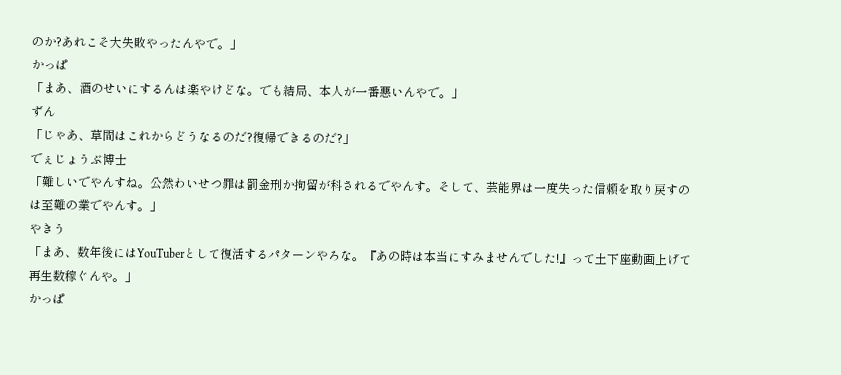のか?あれこそ大失敗やったんやで。」
かっぱ
「まあ、酒のせいにするんは楽やけどな。でも結局、本人が一番悪いんやで。」
ずん
「じゃあ、草間はこれからどうなるのだ?復帰できるのだ?」
でぇじょうぶ博士
「難しいでやんすね。公然わいせつ罪は罰金刑か拘留が科されるでやんす。そして、芸能界は一度失った信頼を取り戻すのは至難の業でやんす。」
やきう
「まあ、数年後にはYouTuberとして復活するパターンやろな。『あの時は本当にすみませんでした!』って土下座動画上げて再生数稼ぐんや。」
かっぱ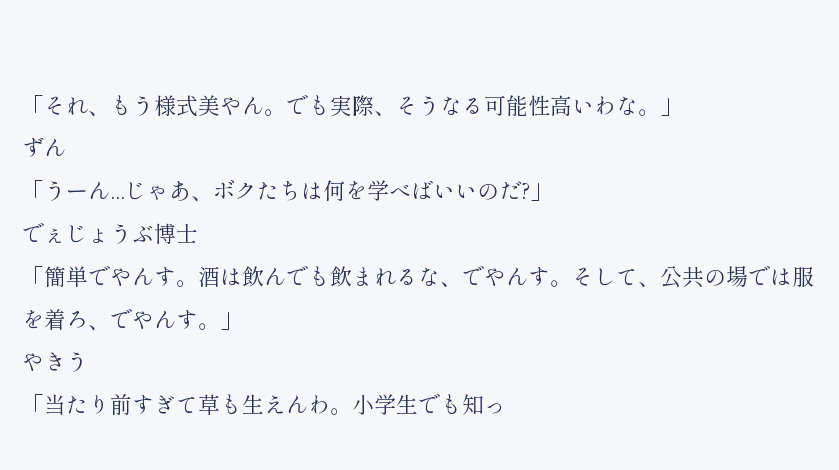「それ、もう様式美やん。でも実際、そうなる可能性高いわな。」
ずん
「うーん...じゃあ、ボクたちは何を学べばいいのだ?」
でぇじょうぶ博士
「簡単でやんす。酒は飲んでも飲まれるな、でやんす。そして、公共の場では服を着ろ、でやんす。」
やきう
「当たり前すぎて草も生えんわ。小学生でも知っ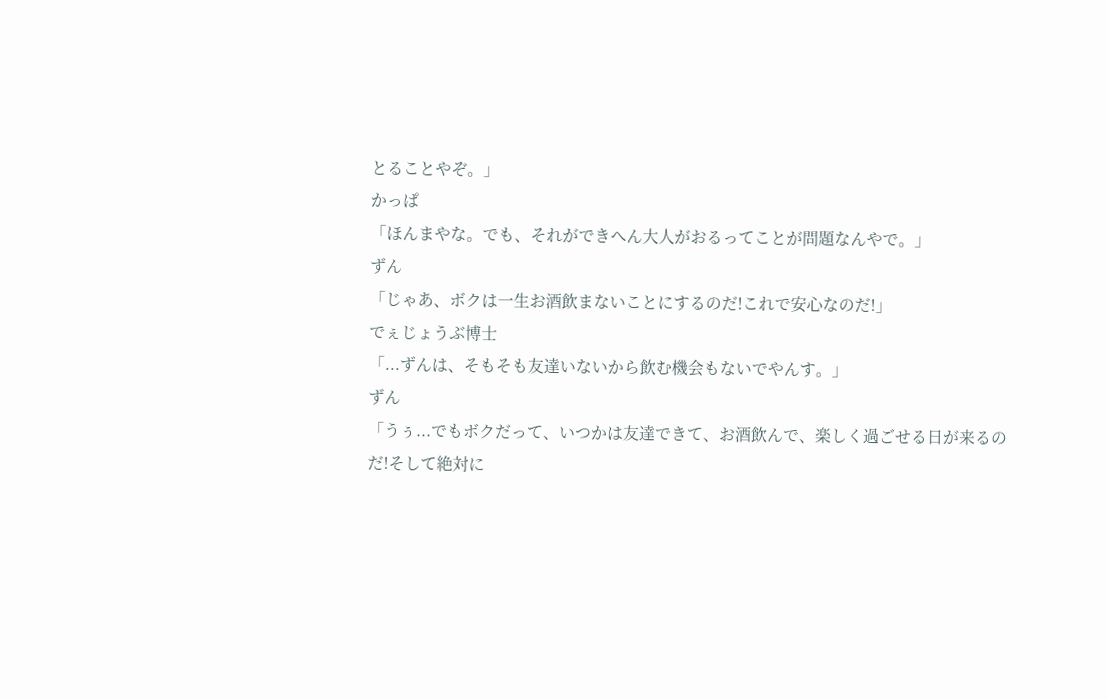とることやぞ。」
かっぱ
「ほんまやな。でも、それができへん大人がおるってことが問題なんやで。」
ずん
「じゃあ、ボクは一生お酒飲まないことにするのだ!これで安心なのだ!」
でぇじょうぶ博士
「...ずんは、そもそも友達いないから飲む機会もないでやんす。」
ずん
「うぅ...でもボクだって、いつかは友達できて、お酒飲んで、楽しく過ごせる日が来るのだ!そして絶対に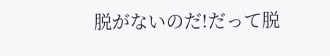脱がないのだ!だって脱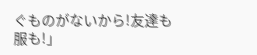ぐものがないから!友達も服も!」